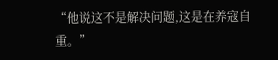“他说这不是解决问题,这是在养寇自重。”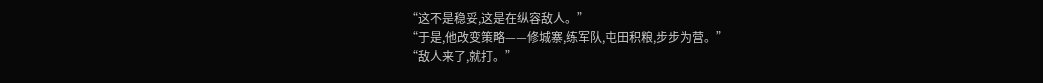“这不是稳妥,这是在纵容敌人。”
“于是,他改变策略——修城寨,练军队,屯田积粮,步步为营。”
“敌人来了,就打。”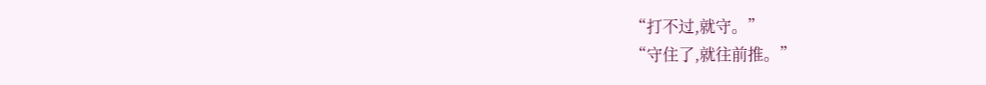“打不过,就守。”
“守住了,就往前推。”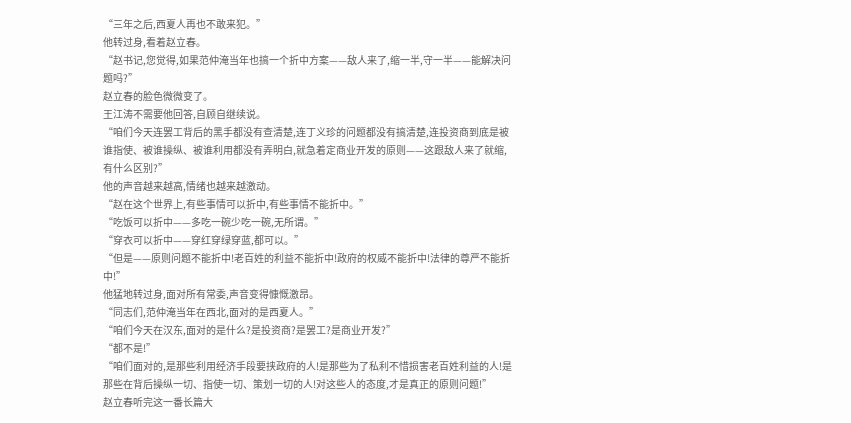“三年之后,西夏人再也不敢来犯。”
他转过身,看着赵立春。
“赵书记,您觉得,如果范仲淹当年也搞一个折中方案——敌人来了,缩一半,守一半——能解决问题吗?”
赵立春的脸色微微变了。
王江涛不需要他回答,自顾自继续说。
“咱们今天连罢工背后的黑手都没有查清楚,连丁义珍的问题都没有搞清楚,连投资商到底是被谁指使、被谁操纵、被谁利用都没有弄明白,就急着定商业开发的原则——这跟敌人来了就缩,有什么区别?”
他的声音越来越高,情绪也越来越激动。
“赵在这个世界上,有些事情可以折中,有些事情不能折中。”
“吃饭可以折中——多吃一碗少吃一碗,无所谓。”
“穿衣可以折中——穿红穿绿穿蓝,都可以。”
“但是——原则问题不能折中!老百姓的利益不能折中!政府的权威不能折中!法律的尊严不能折中!”
他猛地转过身,面对所有常委,声音变得慷慨激昂。
“同志们,范仲淹当年在西北,面对的是西夏人。”
“咱们今天在汉东,面对的是什么?是投资商?是罢工?是商业开发?”
“都不是!”
“咱们面对的,是那些利用经济手段要挟政府的人!是那些为了私利不惜损害老百姓利益的人!是那些在背后操纵一切、指使一切、策划一切的人!对这些人的态度,才是真正的原则问题!”
赵立春听完这一番长篇大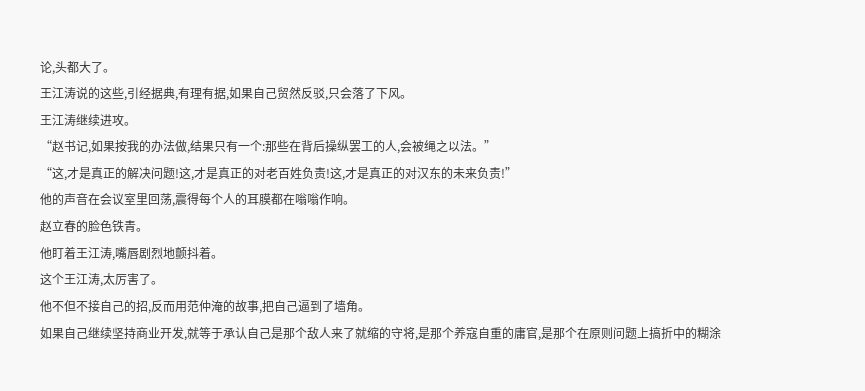论,头都大了。
王江涛说的这些,引经据典,有理有据,如果自己贸然反驳,只会落了下风。
王江涛继续进攻。
“赵书记,如果按我的办法做,结果只有一个:那些在背后操纵罢工的人,会被绳之以法。”
“这,才是真正的解决问题!这,才是真正的对老百姓负责!这,才是真正的对汉东的未来负责!”
他的声音在会议室里回荡,震得每个人的耳膜都在嗡嗡作响。
赵立春的脸色铁青。
他盯着王江涛,嘴唇剧烈地颤抖着。
这个王江涛,太厉害了。
他不但不接自己的招,反而用范仲淹的故事,把自己逼到了墙角。
如果自己继续坚持商业开发,就等于承认自己是那个敌人来了就缩的守将,是那个养寇自重的庸官,是那个在原则问题上搞折中的糊涂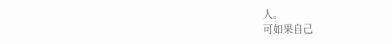人。
可如果自己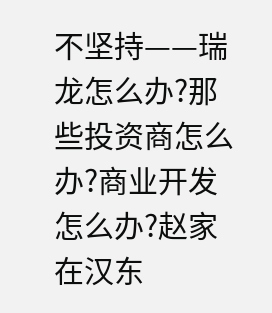不坚持——瑞龙怎么办?那些投资商怎么办?商业开发怎么办?赵家在汉东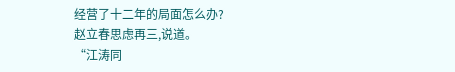经营了十二年的局面怎么办?
赵立春思虑再三,说道。
“江涛同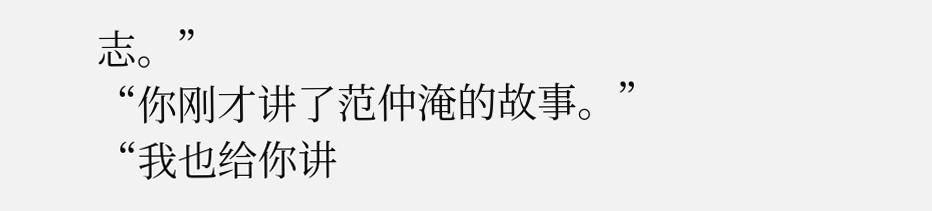志。”
“你刚才讲了范仲淹的故事。”
“我也给你讲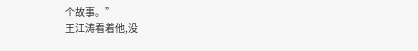个故事。”
王江涛看着他,没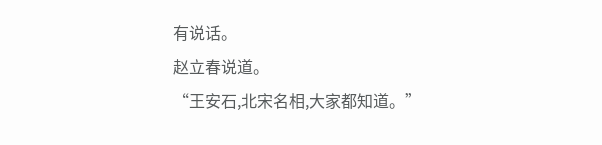有说话。
赵立春说道。
“王安石,北宋名相,大家都知道。”